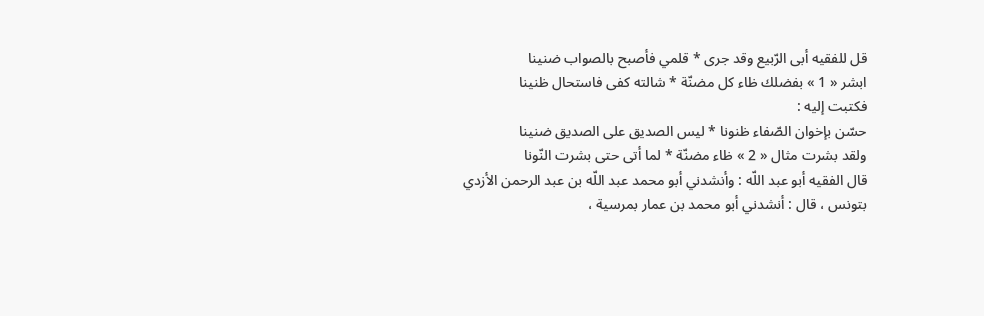قل للفقيه أبى الرّبيع وقد جرى * قلمي فأصبح بالصواب ضنينا
ابشر « 1 » بفضلك ظاء كل مضنّة * شالته كفى فاستحال ظنينا
فكتبت إليه :
حسّن بإخوان الصّفاء ظنونا * ليس الصديق على الصديق ضنينا
ولقد بشرت مثال « 2 » ظاء مضنّة * لما أتى حتى بشرت النّونا
قال الفقيه أبو عبد اللّه : وأنشدني أبو محمد عبد اللّه بن عبد الرحمن الأزدي بتونس ، قال : أنشدني أبو محمد بن عمار بمرسية ،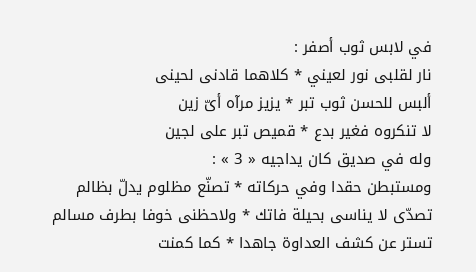في لابس ثوب أصفر :
نار لقلبى نور لعيني * كلاهما قادنى لحينى
ألبس للحسن ثوب تبر * يزيز مرآه أىّ زين
لا تنكروه فغير بدع * قميص تبر على لجين
وله في صديق كان يداجيه « 3 » :
ومستبطن حقدا وفي حركاته * تصنّع مظلوم يدلّ بظالم
تصدّى لا يناسى بحيلة فاتك * ولاحظنى خوفا بطرف مسالم
تستر عن كشف العداوة جاهدا * كما كمنت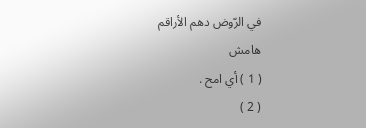في الرّوض دهم الأراقم
هامش
( 1 ) أي امح .
( 2 )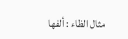مثال الظاء : ألفها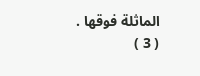الماثلة فوقها .
( 3 )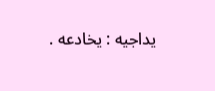يداجيه : يخادعه .